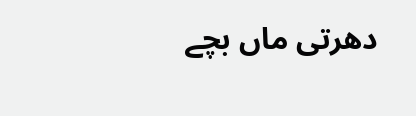دھرتی ماں بچے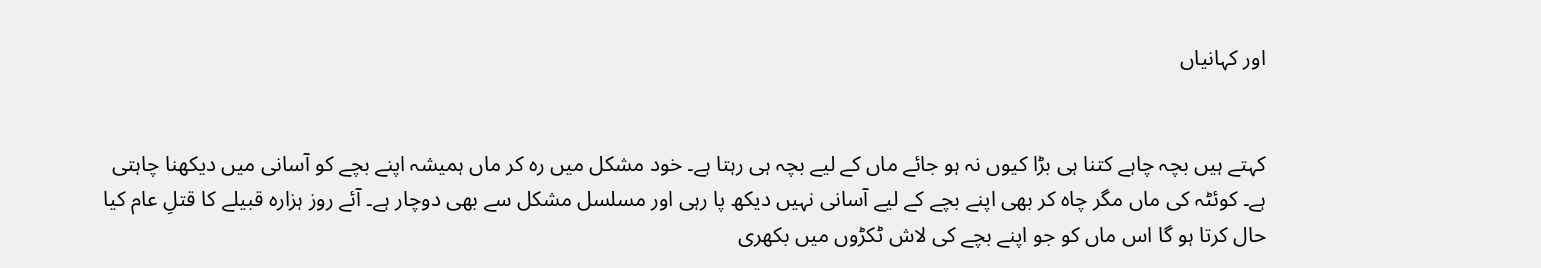اور کہانیاں


کہتے ہیں بچہ چاہے کتنا ہی بڑا کیوں نہ ہو جائے ماں کے لیے بچہ ہی رہتا ہے۔ خود مشکل میں رہ کر ماں ہمیشہ اپنے بچے کو آسانی میں دیکھنا چاہتی ہے۔ کوئٹہ کی ماں مگر چاہ کر بھی اپنے بچے کے لیے آسانی نہیں دیکھ پا رہی اور مسلسل مشکل سے بھی دوچار ہے۔ آئے روز ہزارہ قبیلے کا قتلِ عام کیا حال کرتا ہو گا اس ماں کو جو اپنے بچے کی لاش ٹکڑوں میں بکھری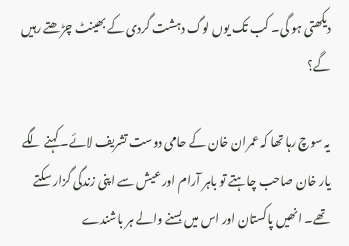دیکھتی ہو گی۔ کب تک یوں لوگ دہشت گردی کے بھینٹ چڑھتے رہیں گے؟

یہ سوچ رہا تھا کہ عمران خان کے حامی دوست تشریف لائے۔ کہنے لگے یار خان صاحب چاہتے تو باہر آرام اور عیش سے اپنی زندگی گزار سکتے تھے۔ انھیں پاکستان اور اس میں بسنے والے ہر باشندے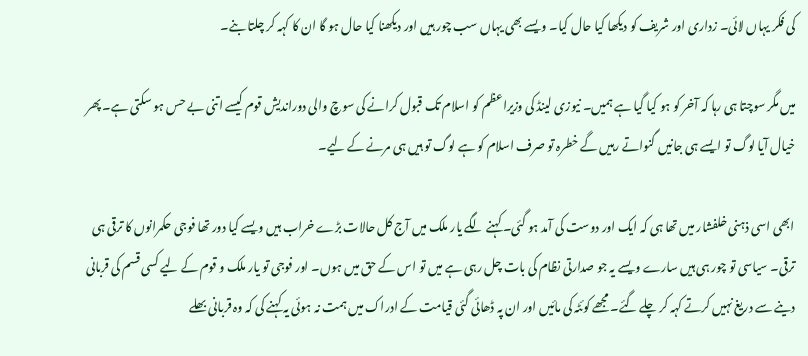کی فکر یہاں لائی۔ زداری اور شریف کو دیکھا کیا حال کیا۔ ویسے بھی یہاں سب چور ہیں اور دیکھنا کیا حال ہو گا ان کا کہہ کر چلتا بنے۔

میں مگر سوچتا ہی رہا کہ آخر کو ہو کیا گیا ہے ہمیں۔ نیوزی لینڈ کی وزیراعظم کو اسلام تک قبول کرانے کی سوچ والی دوراندیش قوم کیسے اتنی بے حس ہو سکتی ہے۔ پھر خیال آیا لوگ تو ایسے ہی جانیں گنواتے رہیں گے خطرہ تو صرف اسلام کو ہے لوگ تو ہیں ہی مرنے کے لیے۔

ابھی اسی ذہنی خلفشار میں تھا ہی کہ ایک اور دوست کی آمد ہو گئی۔ کہنے لگے یار ملک میں آج کل حالات بڑے خراب ہیں ویسے کیا دور تھا فوجی حکمرانوں کا ترقی ہی ترقی۔ سیاسی تو چور ہی ہیں سارے ویسے یہ جو صدارتی نظام کی بات چل رہی ہے میں تو اس کے حق میں ہوں۔ اور فوجی تو یار ملک و قوم کے لیے کسی قسم کی قربانی دینے سے دریغ نہیں کرتے کہہ کر چلے گئے۔ مجھے کوئٹہ کی مائیں اور ان پہ ڈھائی گئی قیامت کے ادراک میں ہمت نہ ہوئی یہ کہنے کی کہ وہ قربانی بھلے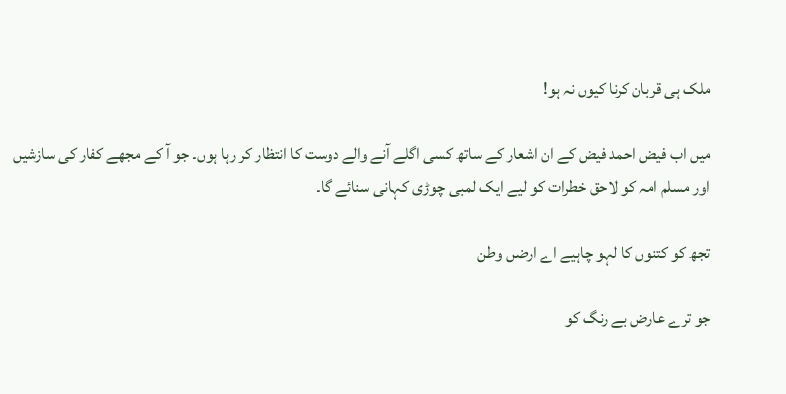ملک ہی قربان کرنا کیوں نہ ہو!

میں اب فیض احمد فیض کے ان اشعار کے ساتھ کسی اگلے آنے والے دوست کا انتظار کر رہا ہوں۔ جو آ کے مجھے کفار کی سازشیں اور مسلم امہ کو لاحق خطرات کو لیے ایک لمبی چوڑی کہانی سنائے گا۔

تجھ کو کتنوں کا لہو چاہیے اے ارضں وطن

جو ترے عارض بے رنگ کو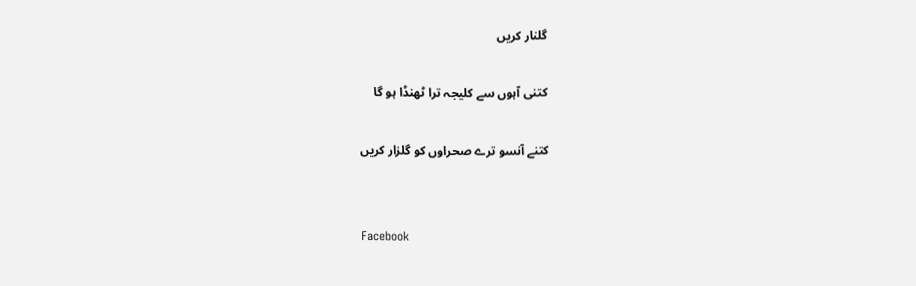گلنار کریں

کتنی آہوں سے کلیجہ ترا ٹھنڈا ہو گا

کتنے آنسو ترے صحراوں کو گلزار کریں


Facebook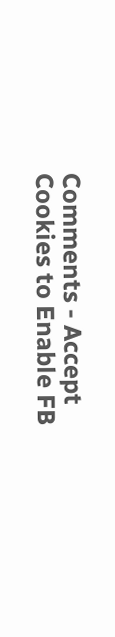Comments - Accept Cookies to Enable FB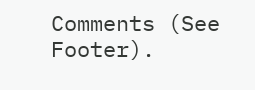Comments (See Footer).